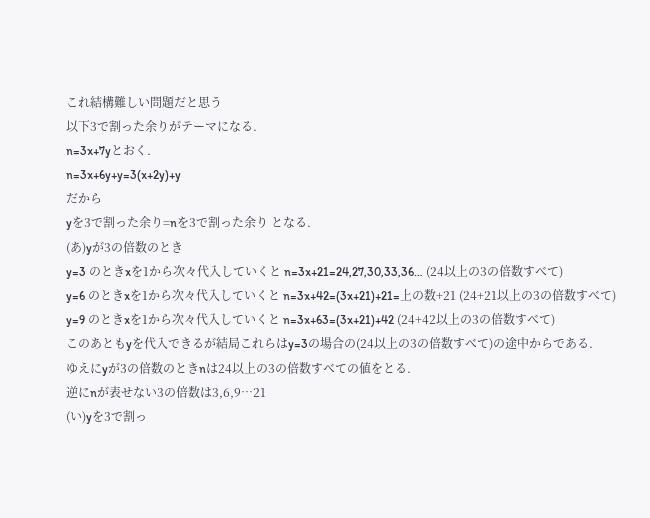これ結構難しい問題だと思う
以下3で割った余りがテーマになる.
n=3x+7yとおく.
n=3x+6y+y=3(x+2y)+y
だから
yを3で割った余り=nを3で割った余り となる.
(あ)yが3の倍数のとき
y=3 のときxを1から次々代入していくと n=3x+21=24,27,30,33,36… (24以上の3の倍数すべて)
y=6 のときxを1から次々代入していくと n=3x+42=(3x+21)+21=上の数+21 (24+21以上の3の倍数すべて)
y=9 のときxを1から次々代入していくと n=3x+63=(3x+21)+42 (24+42以上の3の倍数すべて)
このあともyを代入できるが結局これらはy=3の場合の(24以上の3の倍数すべて)の途中からである.
ゆえにyが3の倍数のときnは24以上の3の倍数すべての値をとる.
逆にnが表せない3の倍数は3,6,9…21
(い)yを3で割っ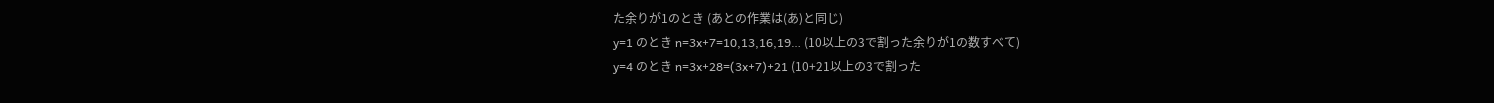た余りが1のとき (あとの作業は(あ)と同じ)
y=1 のとき n=3x+7=10,13,16,19… (10以上の3で割った余りが1の数すべて)
y=4 のとき n=3x+28=(3x+7)+21 (10+21以上の3で割った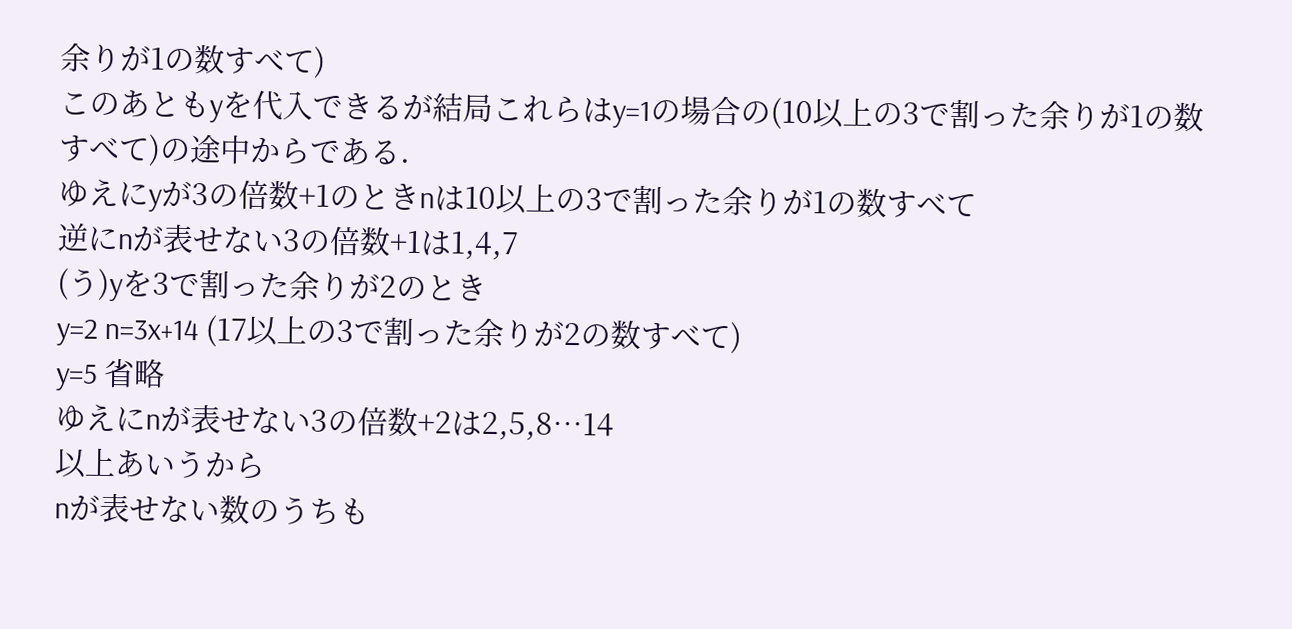余りが1の数すべて)
このあともyを代入できるが結局これらはy=1の場合の(10以上の3で割った余りが1の数すべて)の途中からである.
ゆえにyが3の倍数+1のときnは10以上の3で割った余りが1の数すべて
逆にnが表せない3の倍数+1は1,4,7
(う)yを3で割った余りが2のとき
y=2 n=3x+14 (17以上の3で割った余りが2の数すべて)
y=5 省略
ゆえにnが表せない3の倍数+2は2,5,8…14
以上あいうから
nが表せない数のうちも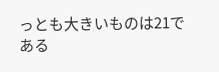っとも大きいものは21である